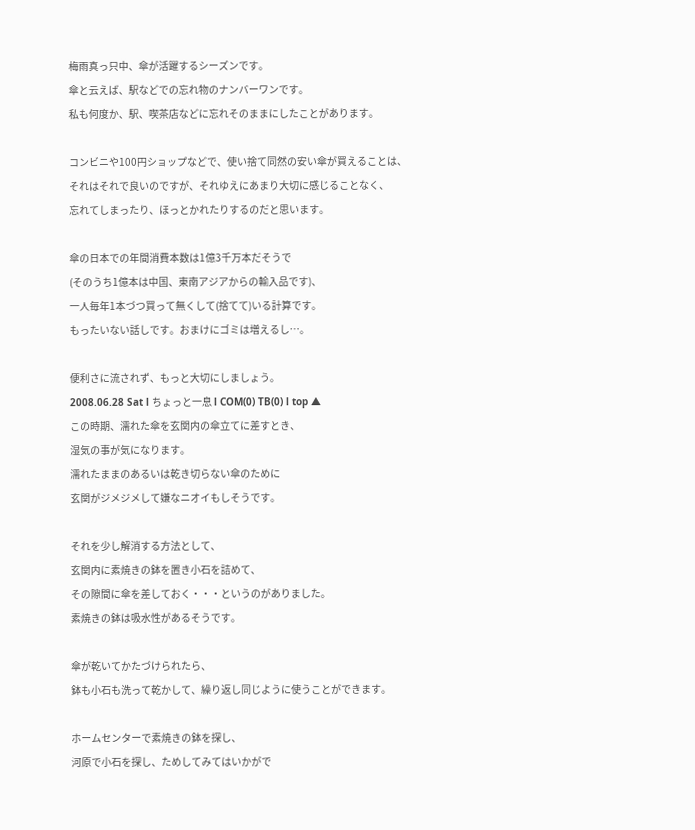梅雨真っ只中、傘が活躍するシーズンです。
傘と云えば、駅などでの忘れ物のナンバーワンです。
私も何度か、駅、喫茶店などに忘れそのままにしたことがあります。

コンビニや100円ショップなどで、使い捨て同然の安い傘が買えることは、
それはそれで良いのですが、それゆえにあまり大切に感じることなく、
忘れてしまったり、ほっとかれたりするのだと思います。

傘の日本での年間消費本数は1億3千万本だそうで
(そのうち1億本は中国、東南アジアからの輸入品です)、
一人毎年1本づつ買って無くして(捨てて)いる計算です。
もったいない話しです。おまけにゴミは増えるし…。

便利さに流されず、もっと大切にしましょう。
2008.06.28 Sat l ちょっと一息 l COM(0) TB(0) l top ▲
この時期、濡れた傘を玄関内の傘立てに差すとき、
湿気の事が気になります。
濡れたままのあるいは乾き切らない傘のために
玄関がジメジメして嫌なニオイもしそうです。

それを少し解消する方法として、
玄関内に素焼きの鉢を置き小石を詰めて、
その隙間に傘を差しておく・・・というのがありました。
素焼きの鉢は吸水性があるそうです。

傘が乾いてかたづけられたら、
鉢も小石も洗って乾かして、繰り返し同じように使うことができます。

ホームセンターで素焼きの鉢を探し、
河原で小石を探し、ためしてみてはいかがで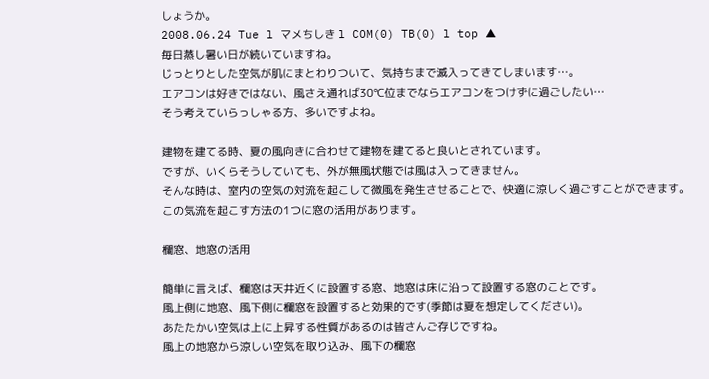しょうか。
2008.06.24 Tue l マメちしき l COM(0) TB(0) l top ▲
毎日蒸し暑い日が続いていますね。
じっとりとした空気が肌にまとわりついて、気持ちまで滅入ってきてしまいます…。
エアコンは好きではない、風さえ通れば30℃位までならエアコンをつけずに過ごしたい…
そう考えていらっしゃる方、多いですよね。

建物を建てる時、夏の風向きに合わせて建物を建てると良いとされています。
ですが、いくらそうしていても、外が無風状態では風は入ってきません。
そんな時は、室内の空気の対流を起こして微風を発生させることで、快適に涼しく過ごすことができます。
この気流を起こす方法の1つに窓の活用があります。

欄窓、地窓の活用

簡単に言えば、欄窓は天井近くに設置する窓、地窓は床に沿って設置する窓のことです。
風上側に地窓、風下側に欄窓を設置すると効果的です(季節は夏を想定してください)。
あたたかい空気は上に上昇する性質があるのは皆さんご存じですね。
風上の地窓から涼しい空気を取り込み、風下の欄窓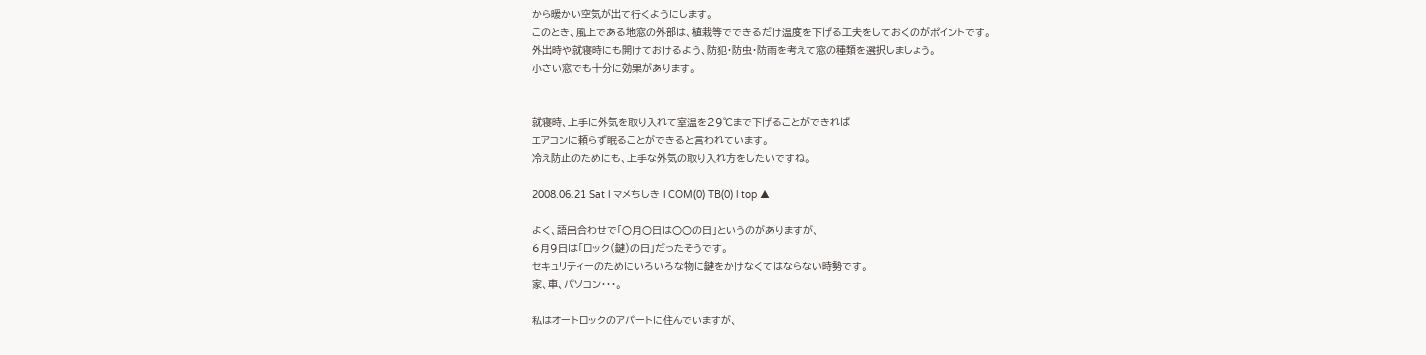から暖かい空気が出て行くようにします。
このとき、風上である地窓の外部は、植栽等でできるだけ温度を下げる工夫をしておくのがポイントです。
外出時や就寝時にも開けておけるよう、防犯・防虫・防雨を考えて窓の種類を選択しましょう。
小さい窓でも十分に効果があります。


就寝時、上手に外気を取り入れて室温を29℃まで下げることができれば
エアコンに頼らず眠ることができると言われています。
冷え防止のためにも、上手な外気の取り入れ方をしたいですね。

2008.06.21 Sat l マメちしき l COM(0) TB(0) l top ▲

よく、語呂合わせで「○月○日は○○の日」というのがありますが、
6月9日は「ロック(鍵)の日」だったそうです。
セキュリティーのためにいろいろな物に鍵をかけなくてはならない時勢です。
家、車、パソコン・・・。

私はオートロックのアパートに住んでいますが、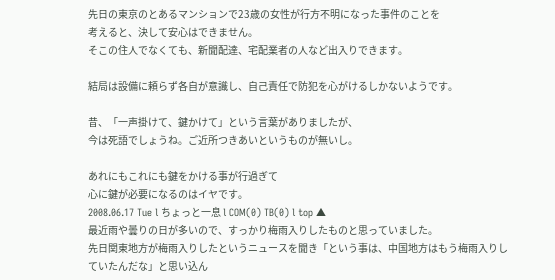先日の東京のとあるマンションで23歳の女性が行方不明になった事件のことを
考えると、決して安心はできません。
そこの住人でなくても、新聞配達、宅配業者の人など出入りできます。

結局は設備に頼らず各自が意識し、自己責任で防犯を心がけるしかないようです。

昔、「一声掛けて、鍵かけて」という言葉がありましたが、
今は死語でしょうね。ご近所つきあいというものが無いし。

あれにもこれにも鍵をかける事が行過ぎて
心に鍵が必要になるのはイヤです。
2008.06.17 Tue l ちょっと一息 l COM(0) TB(0) l top ▲
最近雨や曇りの日が多いので、すっかり梅雨入りしたものと思っていました。
先日関東地方が梅雨入りしたというニュースを聞き「という事は、中国地方はもう梅雨入りしていたんだな」と思い込ん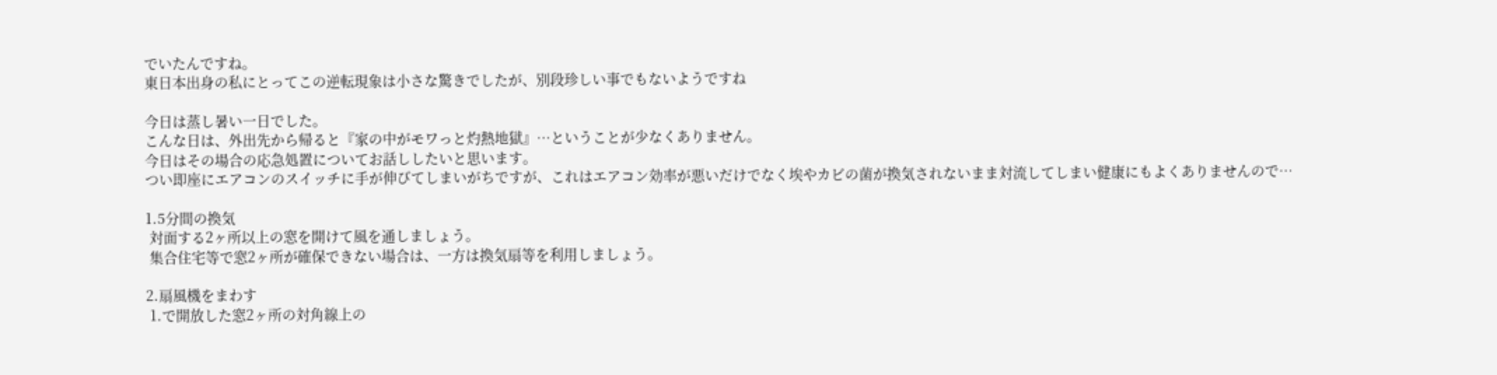でいたんですね。
東日本出身の私にとってこの逆転現象は小さな驚きでしたが、別段珍しい事でもないようですね

今日は蒸し暑い一日でした。
こんな日は、外出先から帰ると『家の中がモワっと灼熱地獄』…ということが少なくありません。
今日はその場合の応急処置についてお話ししたいと思います。
つい即座にエアコンのスイッチに手が伸びてしまいがちですが、これはエアコン効率が悪いだけでなく埃やカビの菌が換気されないまま対流してしまい健康にもよくありませんので…

1.5分間の換気
 対面する2ヶ所以上の窓を開けて風を通しましょう。
 集合住宅等で窓2ヶ所が確保できない場合は、一方は換気扇等を利用しましょう。

2.扇風機をまわす
 1.で開放した窓2ヶ所の対角線上の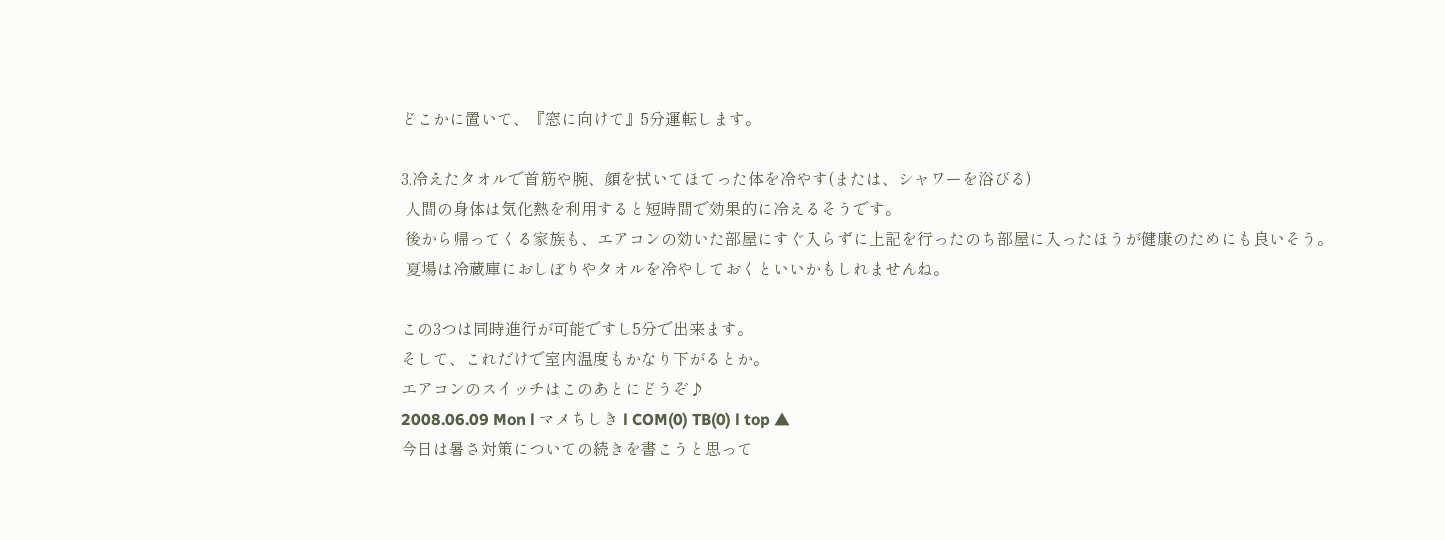どこかに置いて、『窓に向けて』5分運転します。

3.冷えたタオルで首筋や腕、顔を拭いてほてった体を冷やす(または、シャワーを浴びる)
 人間の身体は気化熱を利用すると短時間で効果的に冷えるそうです。
 後から帰ってくる家族も、エアコンの効いた部屋にすぐ入らずに上記を行ったのち部屋に入ったほうが健康のためにも良いそう。
 夏場は冷蔵庫におしぼりやタオルを冷やしておくといいかもしれませんね。

この3つは同時進行が可能ですし5分で出来ます。
そして、これだけで室内温度もかなり下がるとか。
エアコンのスイッチはこのあとにどうぞ♪
2008.06.09 Mon l マメちしき l COM(0) TB(0) l top ▲
今日は暑さ対策についての続きを書こうと思って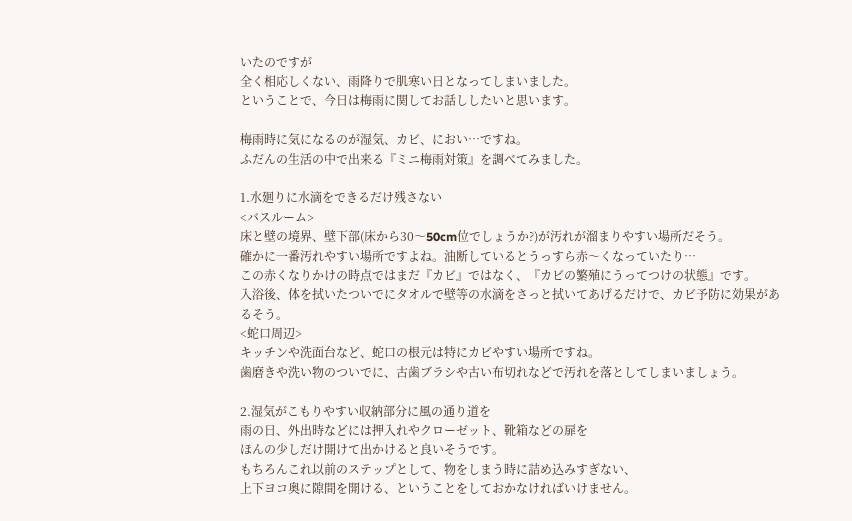いたのですが
全く相応しくない、雨降りで肌寒い日となってしまいました。
ということで、今日は梅雨に関してお話ししたいと思います。

梅雨時に気になるのが湿気、カビ、におい…ですね。
ふだんの生活の中で出来る『ミニ梅雨対策』を調べてみました。

1.水廻りに水滴をできるだけ残さない
<バスルーム>
床と壁の境界、壁下部(床から30〜50cm位でしょうか?)が汚れが溜まりやすい場所だそう。
確かに一番汚れやすい場所ですよね。油断しているとうっすら赤〜くなっていたり…
この赤くなりかけの時点ではまだ『カビ』ではなく、『カビの繁殖にうってつけの状態』です。
入浴後、体を拭いたついでにタオルで壁等の水滴をさっと拭いてあげるだけで、カビ予防に効果があるそう。
<蛇口周辺>
キッチンや洗面台など、蛇口の根元は特にカビやすい場所ですね。
歯磨きや洗い物のついでに、古歯ブラシや古い布切れなどで汚れを落としてしまいましょう。

2.湿気がこもりやすい収納部分に風の通り道を
雨の日、外出時などには押入れやクローゼット、靴箱などの扉を
ほんの少しだけ開けて出かけると良いそうです。
もちろんこれ以前のステップとして、物をしまう時に詰め込みすぎない、
上下ヨコ奥に隙間を開ける、ということをしておかなければいけません。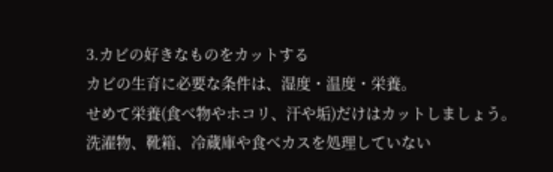3.カビの好きなものをカットする
カビの生育に必要な条件は、湿度・温度・栄養。
せめて栄養(食べ物やホコリ、汗や垢)だけはカットしましょう。
洗濯物、靴箱、冷蔵庫や食べカスを処理していない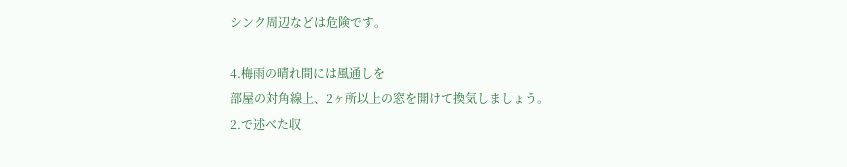シンク周辺などは危険です。

4.梅雨の晴れ間には風通しを
部屋の対角線上、2ヶ所以上の窓を開けて換気しましょう。
2.で述べた収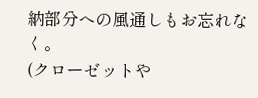納部分への風通しもお忘れなく。
(クローゼットや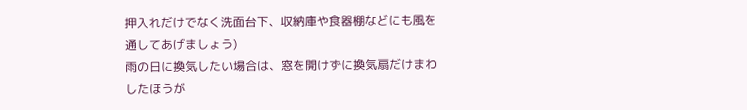押入れだけでなく洗面台下、収納庫や食器棚などにも風を通してあげましょう)
雨の日に換気したい場合は、窓を開けずに換気扇だけまわしたほうが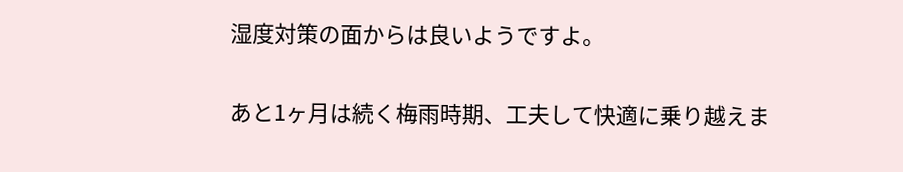湿度対策の面からは良いようですよ。

あと1ヶ月は続く梅雨時期、工夫して快適に乗り越えま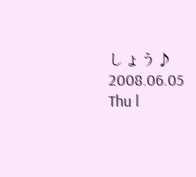しょう♪
2008.06.05 Thu l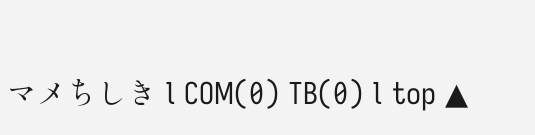マメちしき l COM(0) TB(0) l top ▲